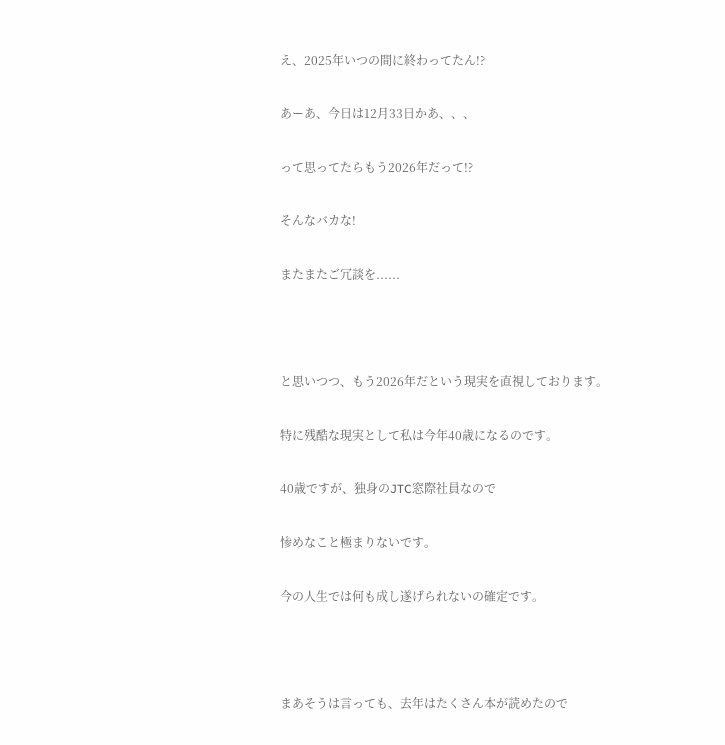え、2025年いつの間に終わってたん!?

あーあ、今日は12月33日かあ、、、

って思ってたらもう2026年だって!?

そんなバカな!

またまたご冗談を......



と思いつつ、もう2026年だという現実を直視しております。

特に残酷な現実として私は今年40歳になるのです。

40歳ですが、独身のJTC窓際社員なので

惨めなこと極まりないです。

今の人生では何も成し遂げられないの確定です。



まあそうは言っても、去年はたくさん本が読めたので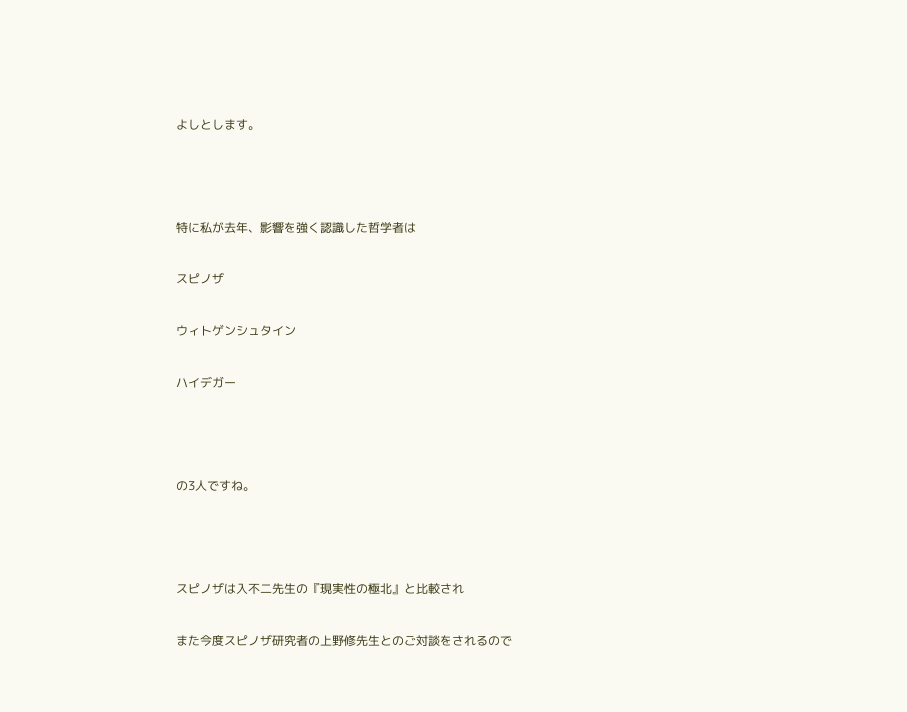よしとします。



特に私が去年、影響を強く認識した哲学者は

スピノザ

ウィトゲンシュタイン

ハイデガー



の3人ですね。



スピノザは入不二先生の『現実性の極北』と比較され

また今度スピノザ研究者の上野修先生とのご対談をされるので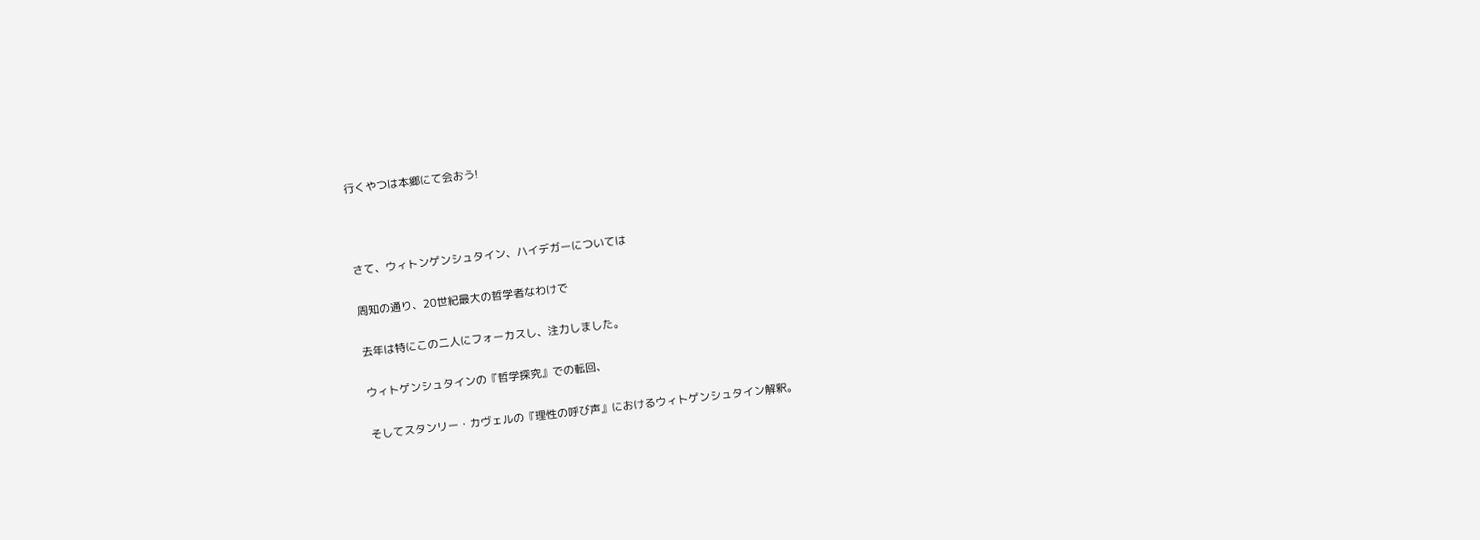行くやつは本郷にて会おう!



さて、ウィトンゲンシュタイン、ハイデガーについては

周知の通り、20世紀最大の哲学者なわけで

去年は特にこの二人にフォーカスし、注力しました。

ウィトゲンシュタインの『哲学探究』での転回、

そしてスタンリー・カヴェルの『理性の呼び声』におけるウィトゲンシュタイン解釈。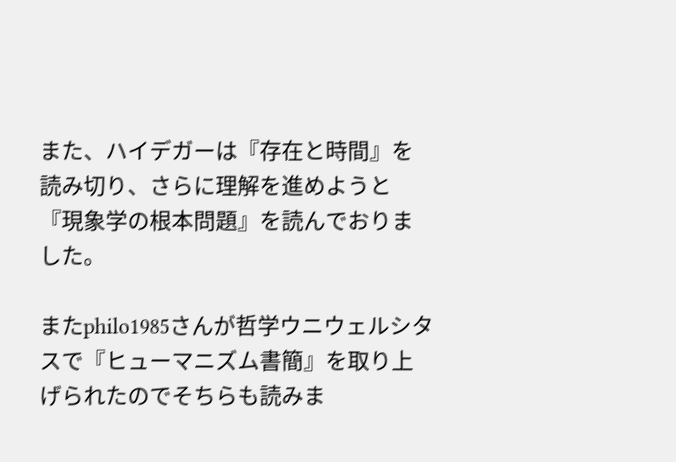また、ハイデガーは『存在と時間』を読み切り、さらに理解を進めようと『現象学の根本問題』を読んでおりました。

またphilo1985さんが哲学ウニウェルシタスで『ヒューマニズム書簡』を取り上げられたのでそちらも読みま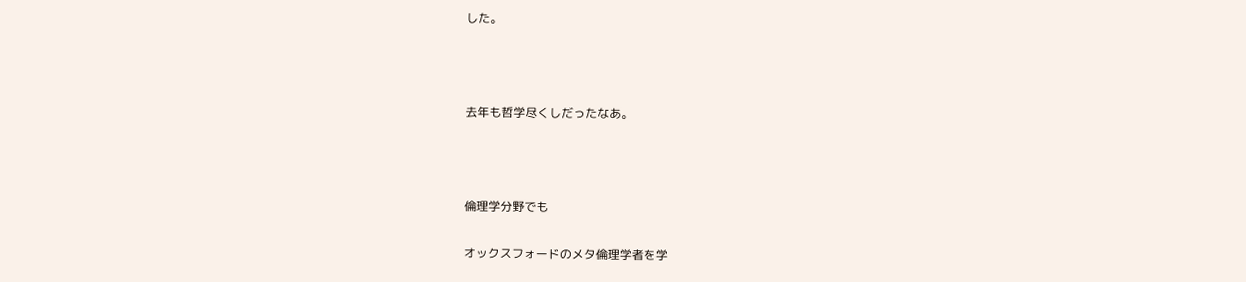した。



去年も哲学尽くしだったなあ。



倫理学分野でも

オックスフォードのメタ倫理学者を学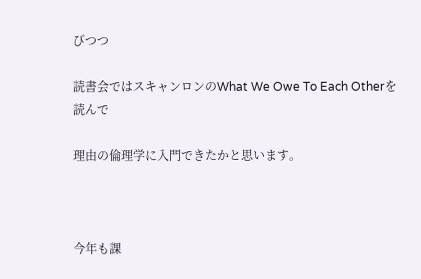びつつ

読書会ではスキャンロンのWhat We Owe To Each Otherを読んで

理由の倫理学に入門できたかと思います。



今年も課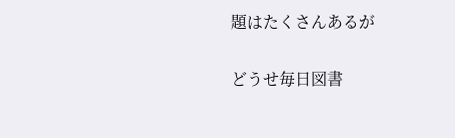題はたくさんあるが

どうせ毎日図書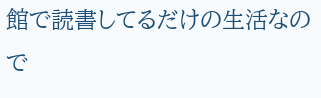館で読書してるだけの生活なので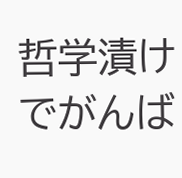哲学漬けでがんば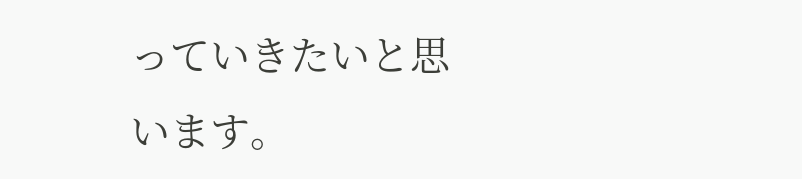っていきたいと思います。